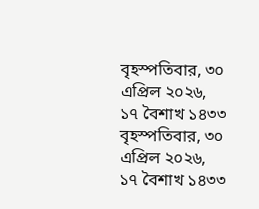বৃহস্পতিবার, ৩০ এপ্রিল ২০২৬, ১৭ বৈশাখ ১৪৩৩
বৃহস্পতিবার, ৩০ এপ্রিল ২০২৬, ১৭ বৈশাখ ১৪৩৩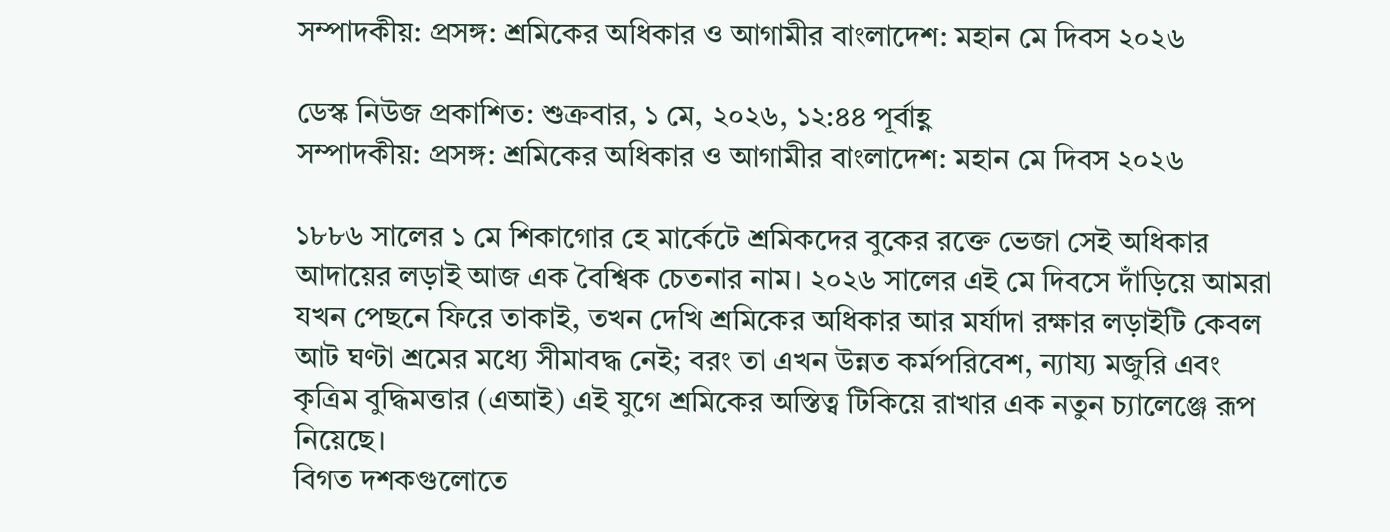সম্পাদকীয়: প্রসঙ্গ: শ্রমিকের অধিকার ও আগামীর বাংলাদেশ: মহান মে দিবস ২০২৬

ডেস্ক নিউজ প্রকাশিত: শুক্রবার, ১ মে, ২০২৬, ১২:৪৪ পূর্বাহ্ণ
সম্পাদকীয়: প্রসঙ্গ: শ্রমিকের অধিকার ও আগামীর বাংলাদেশ: মহান মে দিবস ২০২৬

১৮৮৬ সালের ১ মে শিকাগোর হে মার্কেটে শ্রমিকদের বুকের রক্তে ভেজা সেই অধিকার আদায়ের লড়াই আজ এক বৈশ্বিক চেতনার নাম। ২০২৬ সালের এই মে দিবসে দাঁড়িয়ে আমরা যখন পেছনে ফিরে তাকাই, তখন দেখি শ্রমিকের অধিকার আর মর্যাদা রক্ষার লড়াইটি কেবল আট ঘণ্টা শ্রমের মধ্যে সীমাবদ্ধ নেই; বরং তা এখন উন্নত কর্মপরিবেশ, ন্যায্য মজুরি এবং কৃত্রিম বুদ্ধিমত্তার (এআই) এই যুগে শ্রমিকের অস্তিত্ব টিকিয়ে রাখার এক নতুন চ্যালেঞ্জে রূপ নিয়েছে।
বিগত দশকগুলোতে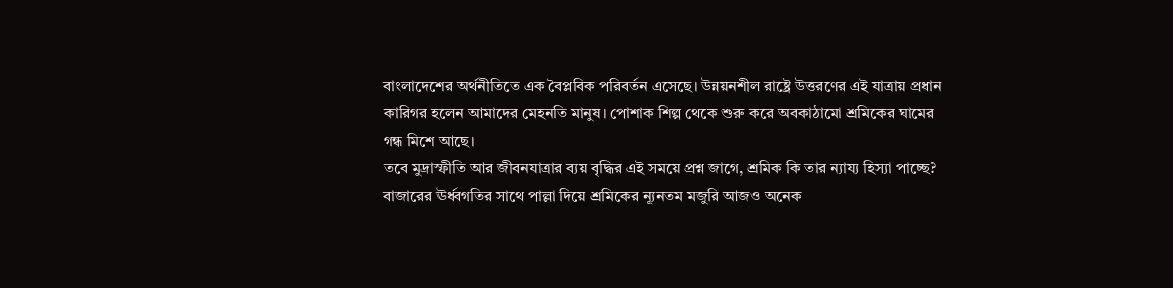বাংলাদেশের অর্থনীতিতে এক বৈপ্লবিক পরিবর্তন এসেছে। উন্নয়নশীল রাষ্ট্রে উত্তরণের এই যাত্রায় প্রধান কারিগর হলেন আমাদের মেহনতি মানুষ। পোশাক শিল্প থেকে শুরু করে অবকাঠামো শ্রমিকের ঘামের গন্ধ মিশে আছে।
তবে মুদ্রাস্ফীতি আর জীবনযাত্রার ব্যয় বৃদ্ধির এই সময়ে প্রশ্ন জাগে, শ্রমিক কি তার ন্যায্য হিস্যা পাচ্ছে? বাজারের ঊর্ধ্বগতির সাথে পাল্লা দিয়ে শ্রমিকের ন্যূনতম মজুরি আজও অনেক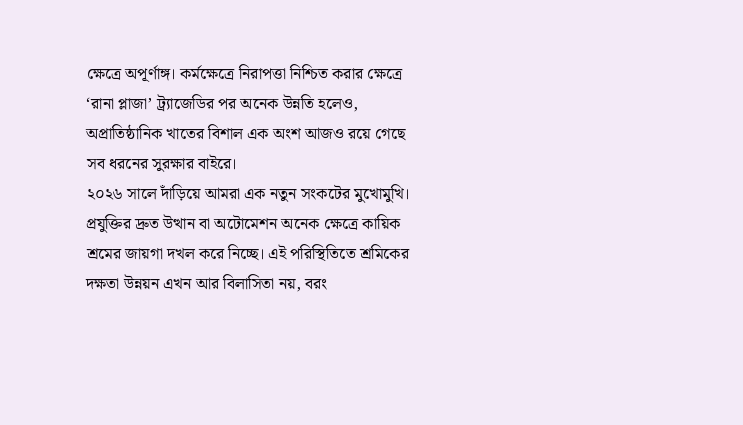ক্ষেত্রে অপূর্ণাঙ্গ। কর্মক্ষেত্রে নিরাপত্তা নিশ্চিত করার ক্ষেত্রে ‘রানা প্লাজা’ ট্র্যাজেডির পর অনেক উন্নতি হলেও, অপ্রাতিষ্ঠানিক খাতের বিশাল এক অংশ আজও রয়ে গেছে সব ধরনের সুরক্ষার বাইরে।
২০২৬ সালে দাঁড়িয়ে আমরা এক নতুন সংকটের মুখোমুখি। প্রযুক্তির দ্রুত উত্থান বা অটোমেশন অনেক ক্ষেত্রে কায়িক শ্রমের জায়গা দখল করে নিচ্ছে। এই পরিস্থিতিতে শ্রমিকের দক্ষতা উন্নয়ন এখন আর বিলাসিতা নয়, বরং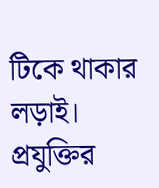টিকে থাকার লড়াই। প্রযুক্তির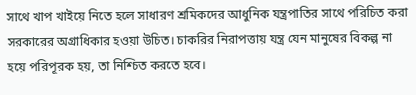সাথে খাপ খাইয়ে নিতে হলে সাধারণ শ্রমিকদের আধুনিক যন্ত্রপাতির সাথে পরিচিত করা সরকারের অগ্রাধিকার হওয়া উচিত। চাকরির নিরাপত্তায় যন্ত্র যেন মানুষের বিকল্প না হয়ে পরিপূরক হয়, তা নিশ্চিত করতে হবে।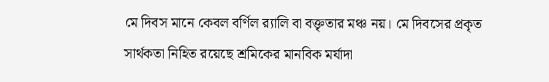মে দিবস মানে কেবল বর্ণিল র‌্যালি বা বক্তৃতার মঞ্চ নয়। মে দিবসের প্রকৃত সার্থকতা নিহিত রয়েছে শ্রমিকের মানবিক মর্যাদা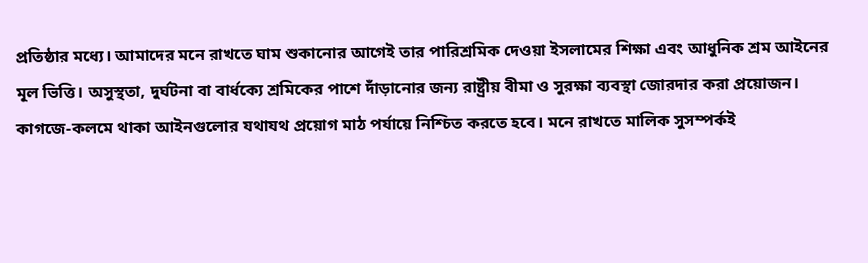প্রতিষ্ঠার মধ্যে। আমাদের মনে রাখতে ঘাম শুকানোর আগেই তার পারিশ্রমিক দেওয়া ইসলামের শিক্ষা এবং আধুনিক শ্রম আইনের মূল ভিত্তি। অসুস্থতা, দুর্ঘটনা বা বার্ধক্যে শ্রমিকের পাশে দাঁড়ানোর জন্য রাষ্ট্রীয় বীমা ও সুরক্ষা ব্যবস্থা জোরদার করা প্রয়োজন। কাগজে-কলমে থাকা আইনগুলোর যথাযথ প্রয়োগ মাঠ পর্যায়ে নিশ্চিত করতে হবে। মনে রাখতে মালিক সুসম্পর্কই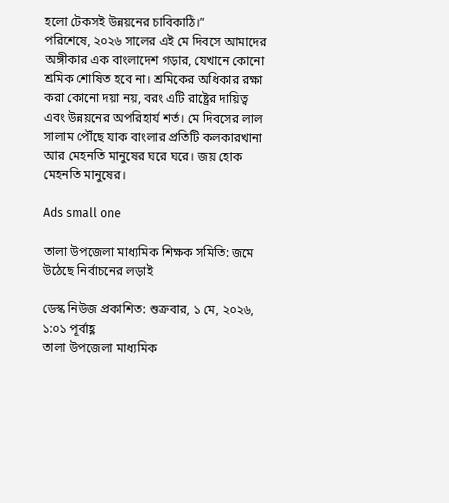হলো টেকসই উন্নয়নের চাবিকাঠি।”
পরিশেষে, ২০২৬ সালের এই মে দিবসে আমাদের অঙ্গীকার এক বাংলাদেশ গড়ার, যেখানে কোনো শ্রমিক শোষিত হবে না। শ্রমিকের অধিকার রক্ষা করা কোনো দয়া নয়, বরং এটি রাষ্ট্রের দায়িত্ব এবং উন্নয়নের অপরিহার্য শর্ত। মে দিবসের লাল সালাম পৌঁছে যাক বাংলার প্রতিটি কলকারখানা আর মেহনতি মানুষের ঘরে ঘরে। জয় হোক মেহনতি মানুষের।

Ads small one

তালা উপজেলা মাধ্যমিক শিক্ষক সমিতি: জমে উঠেছে নির্বাচনের লড়াই

ডেস্ক নিউজ প্রকাশিত: শুক্রবার, ১ মে, ২০২৬, ১:০১ পূর্বাহ্ণ
তালা উপজেলা মাধ্যমিক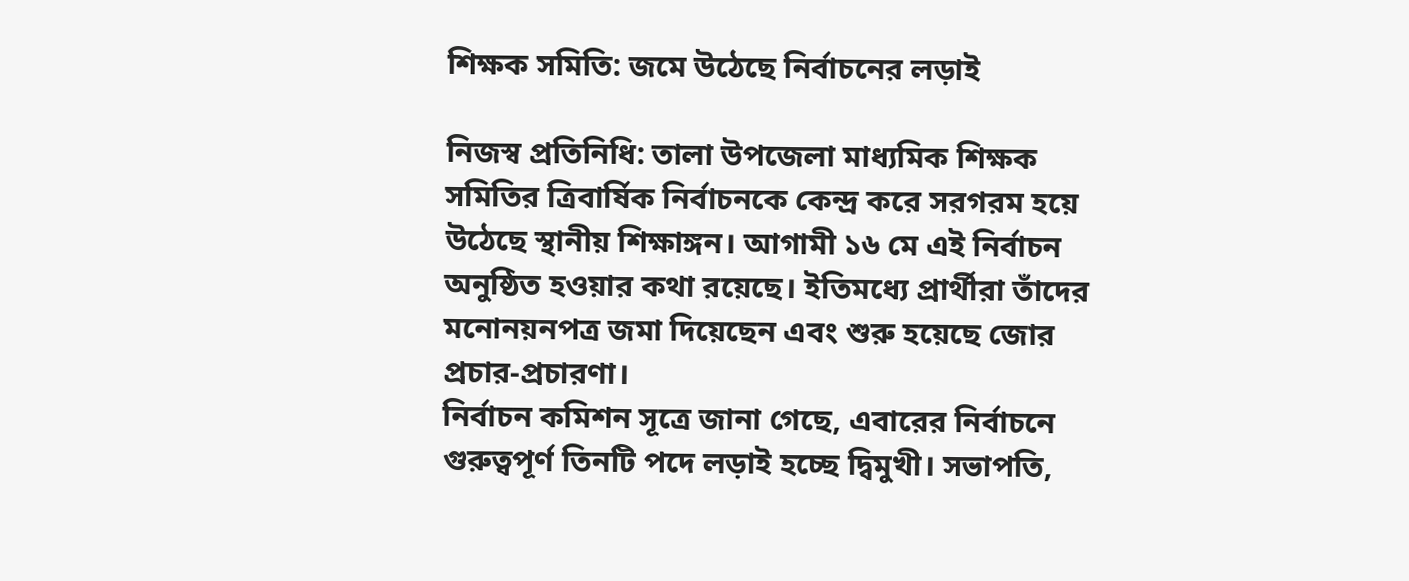শিক্ষক সমিতি: জমে উঠেছে নির্বাচনের লড়াই

নিজস্ব প্রতিনিধি: তালা উপজেলা মাধ্যমিক শিক্ষক সমিতির ত্রিবার্ষিক নির্বাচনকে কেন্দ্র করে সরগরম হয়ে উঠেছে স্থানীয় শিক্ষাঙ্গন। আগামী ১৬ মে এই নির্বাচন অনুষ্ঠিত হওয়ার কথা রয়েছে। ইতিমধ্যে প্রার্থীরা তাঁদের মনোনয়নপত্র জমা দিয়েছেন এবং শুরু হয়েছে জোর প্রচার-প্রচারণা।
নির্বাচন কমিশন সূত্রে জানা গেছে, এবারের নির্বাচনে গুরুত্বপূর্ণ তিনটি পদে লড়াই হচ্ছে দ্বিমুখী। সভাপতি,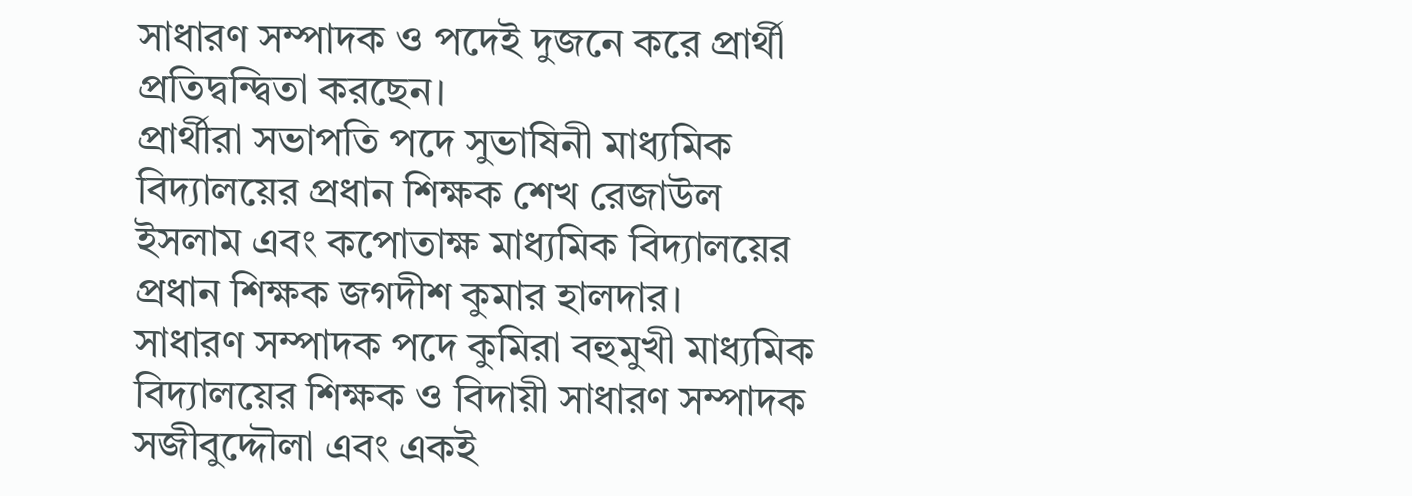সাধারণ সম্পাদক ও পদেই দুজনে করে প্রার্থী প্রতিদ্বন্দ্বিতা করছেন।
প্রার্থীরা সভাপতি পদে সুভাষিনী মাধ্যমিক বিদ্যালয়ের প্রধান শিক্ষক শেখ রেজাউল ইসলাম এবং কপোতাক্ষ মাধ্যমিক বিদ্যালয়ের প্রধান শিক্ষক জগদীশ কুমার হালদার।
সাধারণ সম্পাদক পদে কুমিরা বহুমুখী মাধ্যমিক বিদ্যালয়ের শিক্ষক ও বিদায়ী সাধারণ সম্পাদক সজীবুদ্দৌলা এবং একই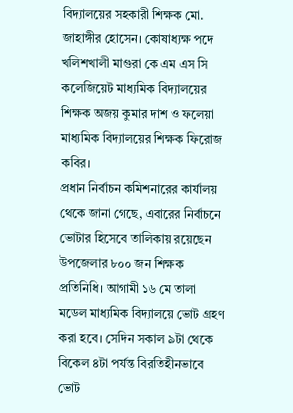বিদ্যালয়ের সহকারী শিক্ষক মো. জাহাঙ্গীর হোসেন। কোষাধ্যক্ষ পদে খলিশখালী মাগুরা কে এম এস সি কলেজিয়েট মাধ্যমিক বিদ্যালয়ের শিক্ষক অজয় কুমার দাশ ও ফলেয়া মাধ্যমিক বিদ্যালয়ের শিক্ষক ফিরোজ কবির।
প্রধান নির্বাচন কমিশনারের কার্যালয় থেকে জানা গেছে, এবারের নির্বাচনে ভোটার হিসেবে তালিকায় রয়েছেন উপজেলার ৮০০ জন শিক্ষক প্রতিনিধি। আগামী ১৬ মে তালা মডেল মাধ্যমিক বিদ্যালয়ে ভোট গ্রহণ করা হবে। সেদিন সকাল ৯টা থেকে বিকেল ৪টা পর্যন্ত বিরতিহীনভাবে ভোট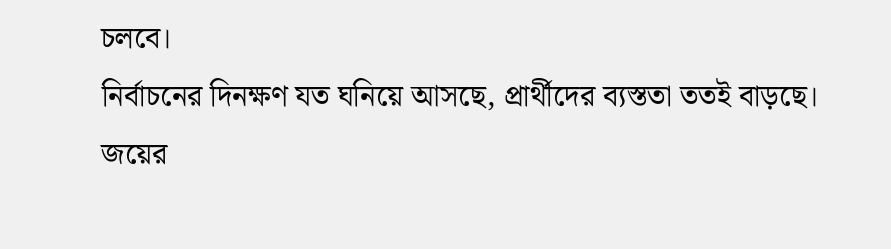চলবে।
নির্বাচনের দিনক্ষণ যত ঘনিয়ে আসছে, প্রার্থীদের ব্যস্ততা ততই বাড়ছে। জয়ের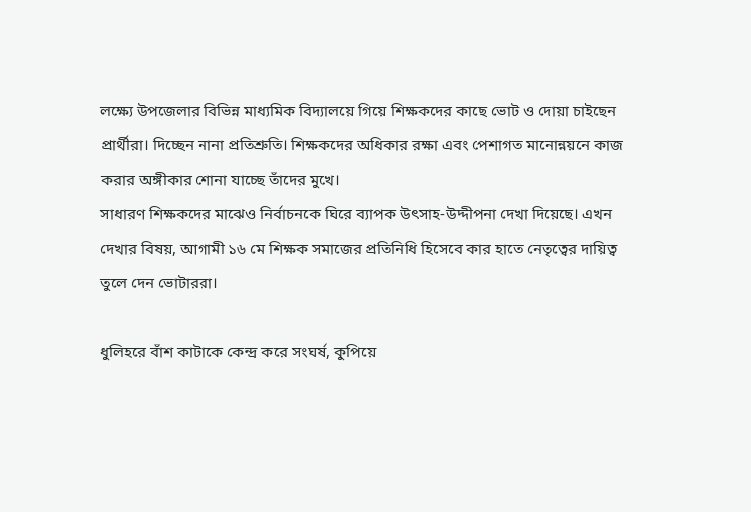লক্ষ্যে উপজেলার বিভিন্ন মাধ্যমিক বিদ্যালয়ে গিয়ে শিক্ষকদের কাছে ভোট ও দোয়া চাইছেন প্রার্থীরা। দিচ্ছেন নানা প্রতিশ্রুতি। শিক্ষকদের অধিকার রক্ষা এবং পেশাগত মানোন্নয়নে কাজ করার অঙ্গীকার শোনা যাচ্ছে তাঁদের মুখে।
সাধারণ শিক্ষকদের মাঝেও নির্বাচনকে ঘিরে ব্যাপক উৎসাহ-উদ্দীপনা দেখা দিয়েছে। এখন দেখার বিষয়, আগামী ১৬ মে শিক্ষক সমাজের প্রতিনিধি হিসেবে কার হাতে নেতৃত্বের দায়িত্ব তুলে দেন ভোটাররা।

ধুলিহরে বাঁশ কাটাকে কেন্দ্র করে সংঘর্ষ, কুপিয়ে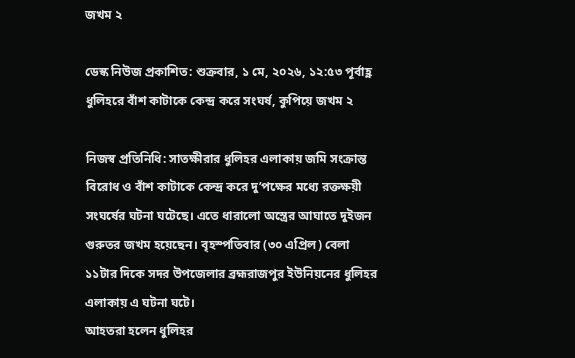জখম ২

ডেস্ক নিউজ প্রকাশিত: শুক্রবার, ১ মে, ২০২৬, ১২:৫৩ পূর্বাহ্ণ
ধুলিহরে বাঁশ কাটাকে কেন্দ্র করে সংঘর্ষ, কুপিয়ে জখম ২

নিজস্ব প্রতিনিধি: সাতক্ষীরার ধুলিহর এলাকায় জমি সংক্রান্ত বিরোধ ও বাঁশ কাটাকে কেন্দ্র করে দু’পক্ষের মধ্যে রক্তক্ষয়ী সংঘর্ষের ঘটনা ঘটেছে। এতে ধারালো অস্ত্রের আঘাতে দুইজন গুরুতর জখম হয়েছেন। বৃহস্পতিবার (৩০ এপ্রিল) বেলা ১১টার দিকে সদর উপজেলার ব্রহ্মরাজপুর ইউনিয়নের ধুলিহর এলাকায় এ ঘটনা ঘটে।
আহতরা হলেন ধুলিহর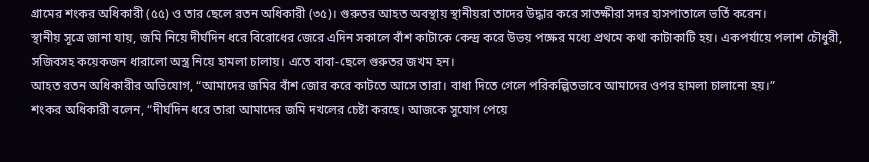গ্রামের শংকর অধিকারী (৫৫) ও তার ছেলে রতন অধিকারী (৩৫)। গুরুতর আহত অবস্থায় স্থানীয়রা তাদের উদ্ধার করে সাতক্ষীরা সদর হাসপাতালে ভর্তি করেন।
স্থানীয় সূত্রে জানা যায়, জমি নিয়ে দীর্ঘদিন ধরে বিরোধের জেরে এদিন সকালে বাঁশ কাটাকে কেন্দ্র করে উভয় পক্ষের মধ্যে প্রথমে কথা কাটাকাটি হয়। একপর্যায়ে পলাশ চৌধুরী, সজিবসহ কয়েকজন ধারালো অস্ত্র নিয়ে হামলা চালায়। এতে বাবা-ছেলে গুরুতর জখম হন।
আহত রতন অধিকারীর অভিযোগ, “আমাদের জমির বাঁশ জোর করে কাটতে আসে তারা। বাধা দিতে গেলে পরিকল্পিতভাবে আমাদের ওপর হামলা চালানো হয়।”
শংকর অধিকারী বলেন, “দীর্ঘদিন ধরে তারা আমাদের জমি দখলের চেষ্টা করছে। আজকে সুযোগ পেয়ে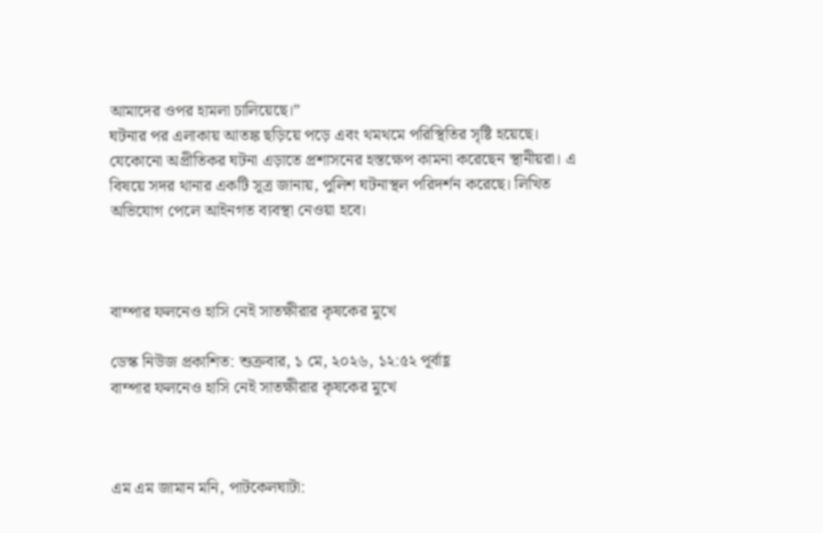আমাদের ওপর হামলা চালিয়েছে।”
ঘটনার পর এলাকায় আতঙ্ক ছড়িয়ে পড়ে এবং থমথমে পরিস্থিতির সৃষ্টি হয়েছে। যেকোনো অপ্রীতিকর ঘটনা এড়াতে প্রশাসনের হস্তক্ষেপ কামনা করেছেন স্থানীয়রা। এ বিষয়ে সদর থানার একটি সূত্র জানায়, পুলিশ ঘটনাস্থল পরিদর্শন করেছে। লিখিত অভিযোগ পেলে আইনগত ব্যবস্থা নেওয়া হবে।



বাম্পার ফলনেও হাসি নেই সাতক্ষীরার কৃষকের মুখে

ডেস্ক নিউজ প্রকাশিত: শুক্রবার, ১ মে, ২০২৬, ১২:৫২ পূর্বাহ্ণ
বাম্পার ফলনেও হাসি নেই সাতক্ষীরার কৃষকের মুখে



এম এম জামান মনি, পাটকেলঘাটা: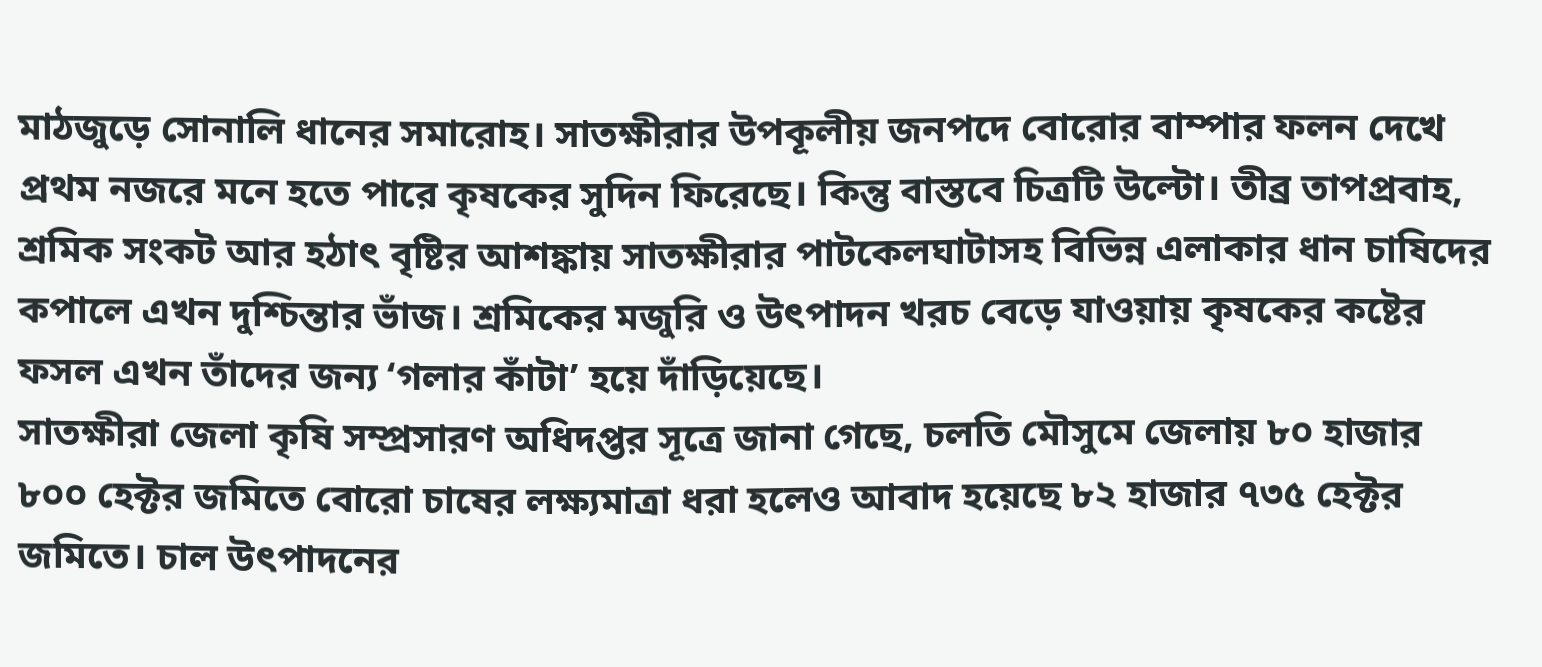মাঠজুড়ে সোনালি ধানের সমারোহ। সাতক্ষীরার উপকূলীয় জনপদে বোরোর বাম্পার ফলন দেখে প্রথম নজরে মনে হতে পারে কৃষকের সুদিন ফিরেছে। কিন্তু বাস্তবে চিত্রটি উল্টো। তীব্র তাপপ্রবাহ, শ্রমিক সংকট আর হঠাৎ বৃষ্টির আশঙ্কায় সাতক্ষীরার পাটকেলঘাটাসহ বিভিন্ন এলাকার ধান চাষিদের কপালে এখন দুশ্চিন্তার ভাঁজ। শ্রমিকের মজুরি ও উৎপাদন খরচ বেড়ে যাওয়ায় কৃষকের কষ্টের ফসল এখন তাঁদের জন্য ‘গলার কাঁটা’ হয়ে দাঁড়িয়েছে।
সাতক্ষীরা জেলা কৃষি সম্প্রসারণ অধিদপ্তর সূত্রে জানা গেছে, চলতি মৌসুমে জেলায় ৮০ হাজার ৮০০ হেক্টর জমিতে বোরো চাষের লক্ষ্যমাত্রা ধরা হলেও আবাদ হয়েছে ৮২ হাজার ৭৩৫ হেক্টর জমিতে। চাল উৎপাদনের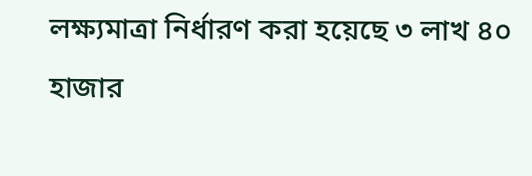লক্ষ্যমাত্রা নির্ধারণ করা হয়েছে ৩ লাখ ৪০ হাজার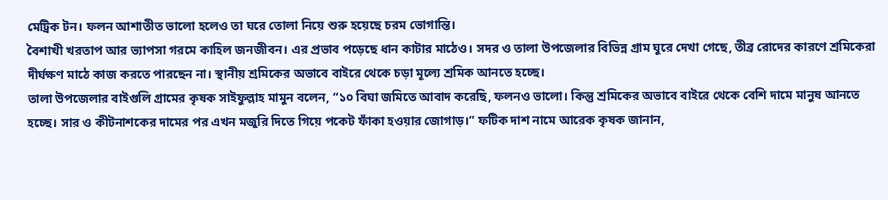মেট্রিক টন। ফলন আশাতীত ভালো হলেও তা ঘরে তোলা নিয়ে শুরু হয়েছে চরম ভোগান্তি।
বৈশাখী খরতাপ আর ভ্যাপসা গরমে কাহিল জনজীবন। এর প্রভাব পড়েছে ধান কাটার মাঠেও। সদর ও তালা উপজেলার বিভিন্ন গ্রাম ঘুরে দেখা গেছে, তীব্র রোদের কারণে শ্রমিকেরা দীর্ঘক্ষণ মাঠে কাজ করতে পারছেন না। স্থানীয় শ্রমিকের অভাবে বাইরে থেকে চড়া মূল্যে শ্রমিক আনতে হচ্ছে।
তালা উপজেলার বাইগুলি গ্রামের কৃষক সাইফুল্লাহ মামুন বলেন, “১০ বিঘা জমিতে আবাদ করেছি, ফলনও ভালো। কিন্তু শ্রমিকের অভাবে বাইরে থেকে বেশি দামে মানুষ আনতে হচ্ছে। সার ও কীটনাশকের দামের পর এখন মজুরি দিতে গিয়ে পকেট ফাঁকা হওয়ার জোগাড়।” ফটিক দাশ নামে আরেক কৃষক জানান,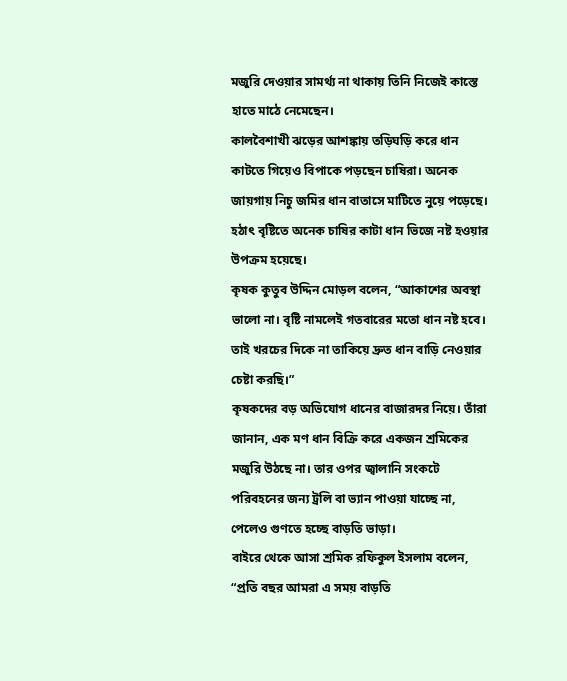মজুরি দেওয়ার সামর্থ্য না থাকায় তিনি নিজেই কাস্তে হাতে মাঠে নেমেছেন।
কালবৈশাখী ঝড়ের আশঙ্কায় তড়িঘড়ি করে ধান কাটতে গিয়েও বিপাকে পড়ছেন চাষিরা। অনেক জায়গায় নিচু জমির ধান বাতাসে মাটিতে নুয়ে পড়েছে। হঠাৎ বৃষ্টিতে অনেক চাষির কাটা ধান ভিজে নষ্ট হওয়ার উপক্রম হয়েছে।
কৃষক কুতুব উদ্দিন মোড়ল বলেন, “আকাশের অবস্থা ভালো না। বৃষ্টি নামলেই গতবারের মতো ধান নষ্ট হবে। তাই খরচের দিকে না তাকিয়ে দ্রুত ধান বাড়ি নেওয়ার চেষ্টা করছি।”
কৃষকদের বড় অভিযোগ ধানের বাজারদর নিয়ে। তাঁরা জানান, এক মণ ধান বিক্রি করে একজন শ্রমিকের মজুরি উঠছে না। তার ওপর জ্বালানি সংকটে পরিবহনের জন্য ট্রলি বা ভ্যান পাওয়া যাচ্ছে না, পেলেও গুণতে হচ্ছে বাড়তি ভাড়া।
বাইরে থেকে আসা শ্রমিক রফিকুল ইসলাম বলেন, “প্রতি বছর আমরা এ সময় বাড়তি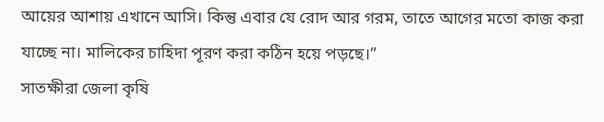আয়ের আশায় এখানে আসি। কিন্তু এবার যে রোদ আর গরম, তাতে আগের মতো কাজ করা যাচ্ছে না। মালিকের চাহিদা পূরণ করা কঠিন হয়ে পড়ছে।”
সাতক্ষীরা জেলা কৃষি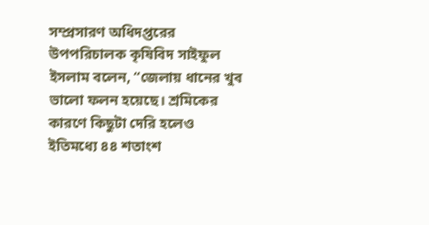সম্প্রসারণ অধিদপ্তরের উপপরিচালক কৃষিবিদ সাইফুল ইসলাম বলেন, “জেলায় ধানের খুব ভালো ফলন হয়েছে। শ্রমিকের কারণে কিছুটা দেরি হলেও ইতিমধ্যে ৪৪ শতাংশ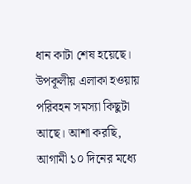ধান কাটা শেষ হয়েছে। উপকূলীয় এলাকা হওয়ায় পরিবহন সমস্যা কিছুটা আছে। আশা করছি, আগামী ১০ দিনের মধ্যে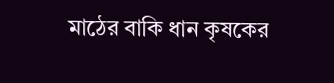মাঠের বাকি ধান কৃষকের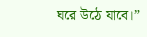ঘরে উঠে যাবে।”